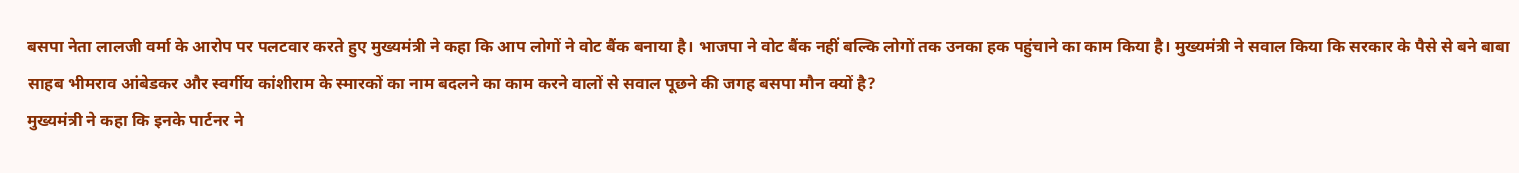बसपा नेता लालजी वर्मा के आरोप पर पलटवार करते हुए मुख्यमंत्री ने कहा कि आप लोगों ने वोट बैंक बनाया है। भाजपा ने वोट बैंक नहीं बल्कि लोगों तक उनका हक पहुंचाने का काम किया है। मुख्यमंत्री ने सवाल किया कि सरकार के पैसे से बने बाबा साहब भीमराव आंबेडकर और स्वर्गीय कांशीराम के स्मारकों का नाम बदलने का काम करने वालों से सवाल पूछने की जगह बसपा मौन क्यों है?
मुख्यमंत्री ने कहा कि इनके पार्टनर ने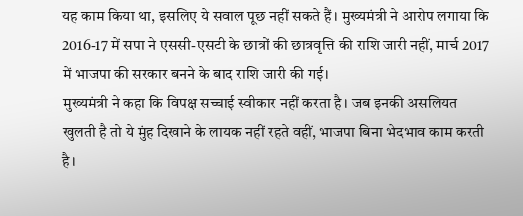यह काम किया था, इसलिए ये सवाल पूछ नहीं सकते हैं। मुख्यमंत्री ने आरोप लगाया कि 2016-17 में सपा ने एससी-एसटी के छात्रों की छात्रवृत्ति की राशि जारी नहीं, मार्च 2017 में भाजपा की सरकार बनने के बाद राशि जारी की गई।
मुख्यमंत्री ने कहा कि विपक्ष सच्चाई स्वीकार नहीं करता है। जब इनकी असलियत खुलती है तो ये मुंह दिखाने के लायक नहीं रहते वहीं, भाजपा बिना भेदभाव काम करती है।